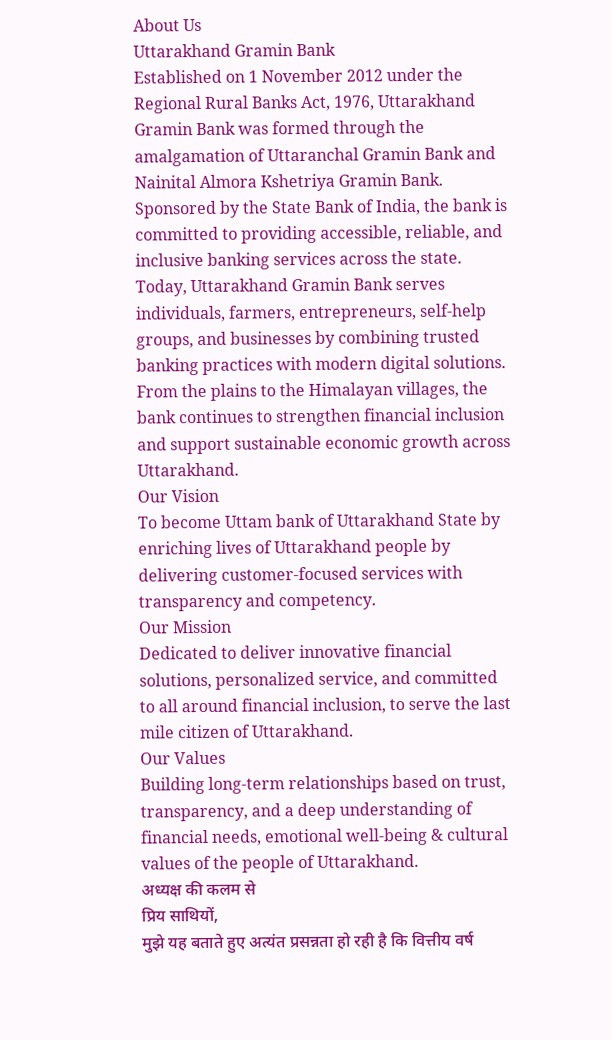About Us
Uttarakhand Gramin Bank
Established on 1 November 2012 under the Regional Rural Banks Act, 1976, Uttarakhand Gramin Bank was formed through the amalgamation of Uttaranchal Gramin Bank and Nainital Almora Kshetriya Gramin Bank. Sponsored by the State Bank of India, the bank is committed to providing accessible, reliable, and inclusive banking services across the state.
Today, Uttarakhand Gramin Bank serves individuals, farmers, entrepreneurs, self-help groups, and businesses by combining trusted banking practices with modern digital solutions. From the plains to the Himalayan villages, the bank continues to strengthen financial inclusion and support sustainable economic growth across Uttarakhand.
Our Vision
To become Uttam bank of Uttarakhand State by enriching lives of Uttarakhand people by delivering customer-focused services with transparency and competency.
Our Mission
Dedicated to deliver innovative financial solutions, personalized service, and committed to all around financial inclusion, to serve the last mile citizen of Uttarakhand.
Our Values
Building long-term relationships based on trust, transparency, and a deep understanding of financial needs, emotional well-being & cultural values of the people of Uttarakhand.
अध्यक्ष की कलम से
प्रिय साथियों,
मुझे यह बताते हुए अत्यंत प्रसन्नता हो रही है कि वित्तीय वर्ष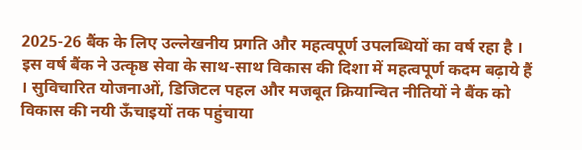2025-26 बैंक के लिए उल्लेखनीय प्रगति और महत्वपूर्ण उपलब्धियों का वर्ष रहा है । इस वर्ष बैंक ने उत्कृष्ठ सेवा के साथ-साथ विकास की दिशा में महत्वपूर्ण कदम बढ़ाये हैं । सुविचारित योजनाओं, डिजिटल पहल और मजबूत क्रियान्वित नीतियों ने बैंक को विकास की नयी ऊँचाइयों तक पहुंचाया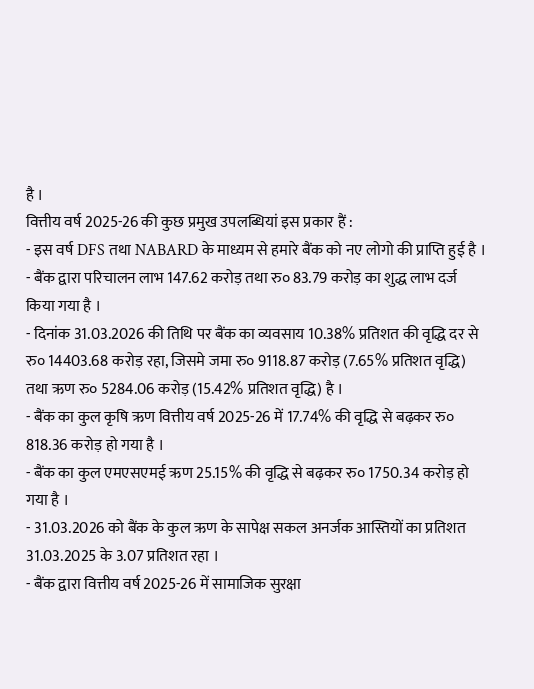है ।
वित्तीय वर्ष 2025-26 की कुछ प्रमुख उपलब्धियां इस प्रकार हैं :
- इस वर्ष DFS तथा NABARD के माध्यम से हमारे बैंक को नए लोगो की प्राप्ति हुई है ।
- बैंक द्वारा परिचालन लाभ 147.62 करोड़ तथा रु० 83.79 करोड़ का शुद्ध लाभ दर्ज किया गया है ।
- दिनांक 31.03.2026 की तिथि पर बैंक का व्यवसाय 10.38% प्रतिशत की वृद्धि दर से रु० 14403.68 करोड़ रहा, जिसमे जमा रु० 9118.87 करोड़ (7.65% प्रतिशत वृद्धि) तथा ऋण रु० 5284.06 करोड़ (15.42% प्रतिशत वृद्धि) है ।
- बैंक का कुल कृषि ऋण वित्तीय वर्ष 2025-26 में 17.74% की वृद्धि से बढ़कर रु० 818.36 करोड़ हो गया है ।
- बैंक का कुल एमएसएमई ऋण 25.15% की वृद्धि से बढ़कर रु० 1750.34 करोड़ हो गया है ।
- 31.03.2026 को बैंक के कुल ऋण के सापेक्ष सकल अनर्जक आस्तियों का प्रतिशत 31.03.2025 के 3.07 प्रतिशत रहा ।
- बैंक द्वारा वित्तीय वर्ष 2025-26 में सामाजिक सुरक्षा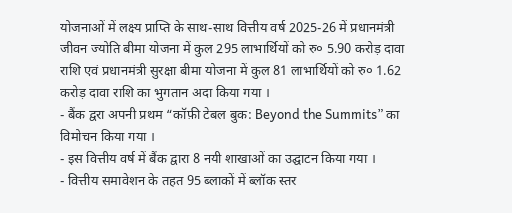योजनाओं में लक्ष्य प्राप्ति के साथ-साथ वित्तीय वर्ष 2025-26 में प्रधानमंत्री जीवन ज्योति बीमा योजना में कुल 295 लाभार्थियों को रु० 5.90 करोड़ दावा राशि एवं प्रधानमंत्री सुरक्षा बीमा योजना में कुल 81 लाभार्थियों को रु० 1.62 करोड़ दावा राशि का भुगतान अदा किया गया ।
- बैंक द्वरा अपनी प्रथम “कॉफ़ी टेबल बुक: Beyond the Summits” का विमोचन किया गया ।
- इस वित्तीय वर्ष में बैंक द्वारा 8 नयी शाखाओं का उद्घाटन किया गया ।
- वित्तीय समावेशन के तहत 95 ब्लाकों में ब्लॉक स्तर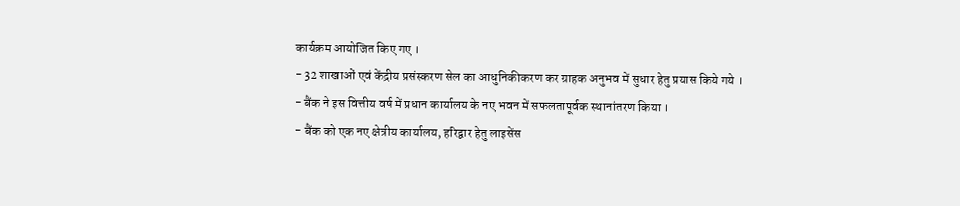कार्यक्रम आयोजित किए गए ।
- 32 शाखाओं एवं केंद्रीय प्रसंस्करण सेल का आधुनिकीकरण कर ग्राहक अनुभव में सुधार हेतु प्रयास किये गये ।
- बैंक ने इस वित्तीय वर्ष में प्रधान कार्यालय के नए भवन में सफलतापूर्वक स्थानांतरण किया ।
- बैंक को एक नए क्षेत्रीय कार्यालय, हरिद्वार हेतु लाइसेंस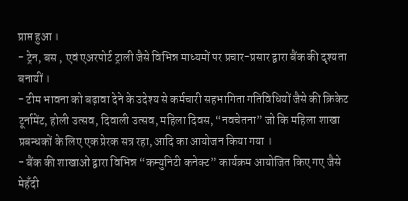प्राप्त हुआ ।
- ट्रेन, बस , एवं एअरपोर्ट ट्राली जैसे विभिन्न माध्यमों पर प्रचार-प्रसार द्वारा बैंक की दृश्यता बनायीं ।
- टीम भावना को बढ़ावा देने के उदेश्य से कर्मचारी सहभागिता गतिविधियों जैसे की क्रिकेट टूर्नामेंट, होली उत्सव, दिवाली उत्सव, महिला दिवस, “नवचेतना” जो कि महिला शाखा प्रबन्धकों के लिए एक प्रेरक सत्र रहा, आदि का आयोजन किया गया ।
- बैंक की शाखाओं द्वारा विभिन्न “कम्युनिटी कनेक्ट” कार्यक्रम आयोजित किए गए जैसे मेहँदी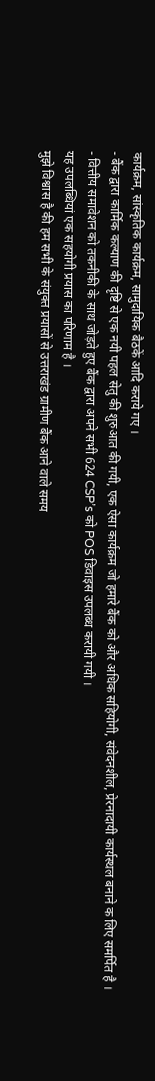कार्यक्रम, सांस्कृतिक कार्यक्रम, सामुदायिक बैठकें आदि कराये गए ।
- बैंक द्वारा कार्मिक कल्याण की दृष्टि से एक नयी पहल सेतु की शुरुआत की गयी, एक ऐसा कार्यक्रम जो हमारे बैंक को और अधिक सहियोगी, संवेदनशील, प्रेरनादायी कार्यस्थल बनाने क लिए समर्पित है ।
- वित्तीय समावेशन को तकनीकी के साथ जोड़ते हुए बैंक द्वारा अपने सभी 624 CSP’s को POS डिवाइस उपलब्ध करायी गयी ।
यह उपलब्धियां एक सहयोगी प्रयास का परिणाम है ।
मुझे विश्वास है की हम सभी के संयुक्त प्रयासों से उत्तराखंड ग्रामीण बैंक आने वाले समय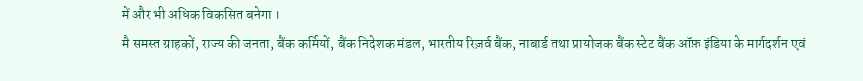में और भी अधिक विकसित बनेगा ।
मै समस्त ग्राहकों, राज्य की जनता, बैंक कर्मियों, बैंक निदेशक मंडल, भारतीय रिज़र्व बैंक, नाबार्ड तथा प्रायोजक बैंक स्टेट बैंक ऑफ़ इंडिया के मार्गदर्शन एवं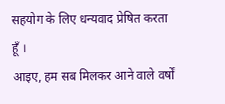सहयोग के लिए धन्यवाद प्रेषित करता हूँ ।
आइए, हम सब मिलकर आने वाले वर्षों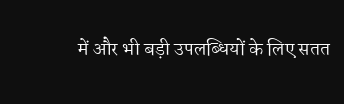में और भी बड़ी उपलब्धियों के लिए सतत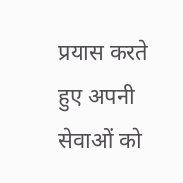प्रयास करते हुए अपनी सेवाओं को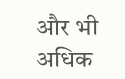और भी अधिक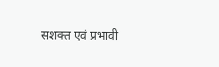सशक्त एवं प्रभावी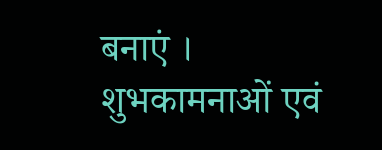बनाएं ।
शुभकामनाओं एवं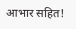आभार सहित!